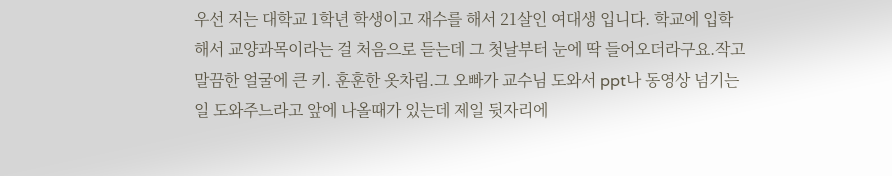우선 저는 대학교 1학년 학생이고 재수를 해서 21살인 여대생 입니다. 학교에 입학해서 교양과목이라는 걸 처음으로 듣는데 그 첫날부터 눈에 딱 들어오더라구요.작고 말끔한 얼굴에 큰 키. 훈훈한 옷차림.그 오빠가 교수님 도와서 ppt나 동영상 넘기는 일 도와주느라고 앞에 나올때가 있는데 제일 뒷자리에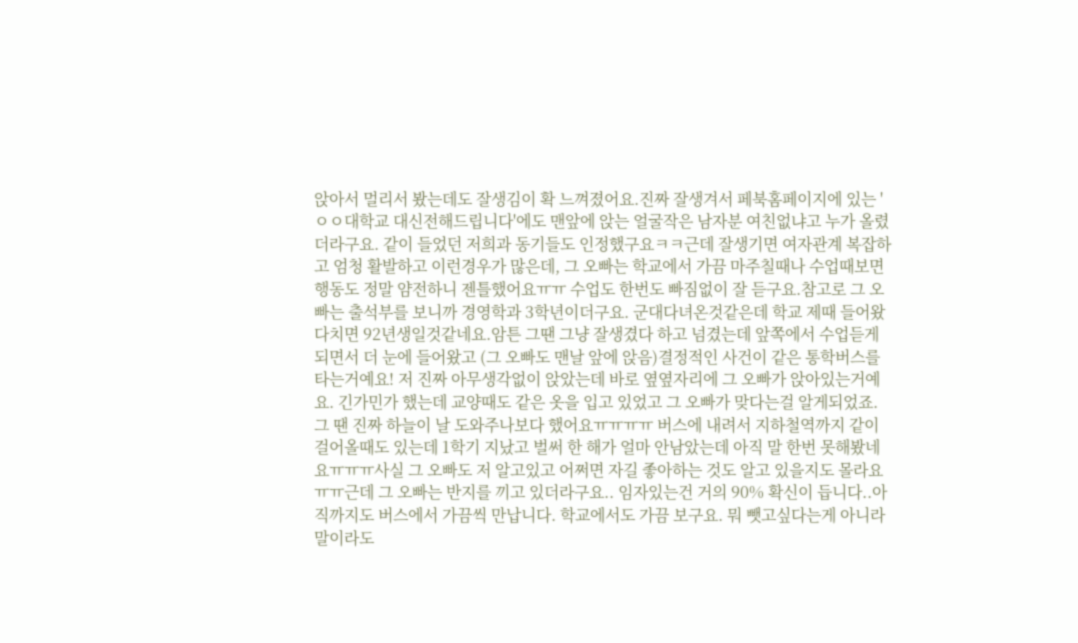앉아서 멀리서 봤는데도 잘생김이 확 느껴졌어요.진짜 잘생겨서 페북홈페이지에 있는 'ㅇㅇ대학교 대신전해드립니다'에도 맨앞에 앉는 얼굴작은 남자분 여친없냐고 누가 올렸더라구요. 같이 들었던 저희과 동기들도 인정했구요ㅋㅋ근데 잘생기면 여자관계 복잡하고 엄청 활발하고 이런경우가 많은데, 그 오빠는 학교에서 가끔 마주칠때나 수업때보면 행동도 정말 얌전하니 젠틀했어요ㅠㅠ 수업도 한번도 빠짐없이 잘 듣구요.참고로 그 오빠는 출석부를 보니까 경영학과 3학년이더구요. 군대다녀온것같은데 학교 제때 들어왔다치면 92년생일것같네요.암튼 그땐 그냥 잘생겼다 하고 넘겼는데 앞쪽에서 수업듣게 되면서 더 눈에 들어왔고 (그 오빠도 맨날 앞에 앉음)결정적인 사건이 같은 통학버스를 타는거예요! 저 진짜 아무생각없이 앉았는데 바로 옆옆자리에 그 오빠가 앉아있는거예요. 긴가민가 했는데 교양때도 같은 옷을 입고 있었고 그 오빠가 맞다는걸 알게되었죠. 그 땐 진짜 하늘이 날 도와주나보다 했어요ㅠㅠㅠㅠ 버스에 내려서 지하철역까지 같이 걸어올때도 있는데 1학기 지났고 벌써 한 해가 얼마 안남았는데 아직 말 한번 못해봤네요ㅠㅠㅠ사실 그 오빠도 저 알고있고 어쩌면 자길 좋아하는 것도 알고 있을지도 몰라요ㅠㅠ근데 그 오빠는 반지를 끼고 있더라구요.. 임자있는건 거의 90% 확신이 듭니다..아직까지도 버스에서 가끔씩 만납니다. 학교에서도 가끔 보구요. 뭐 뺏고싶다는게 아니라 말이라도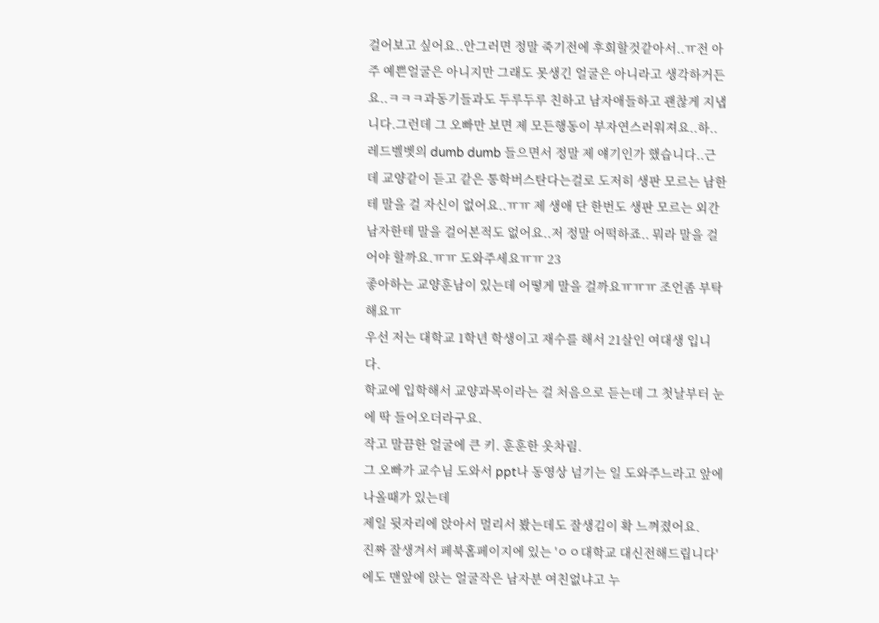걸어보고 싶어요..안그러면 정말 죽기전에 후회할것같아서..ㅠ전 아주 예쁜얼굴은 아니지만 그래도 못생긴 얼굴은 아니라고 생각하거든요..ㅋㅋㅋ과동기들과도 두루두루 친하고 남자애들하고 괜찮게 지냅니다.그런데 그 오빠만 보면 제 모든행동이 부자연스러워져요..하.. 레드벨벳의 dumb dumb 들으면서 정말 제 얘기인가 했습니다..근데 교양같이 듣고 같은 통학버스탄다는걸로 도저히 생판 모르는 남한테 말을 걸 자신이 없어요..ㅠㅠ 제 생애 단 한번도 생판 모르는 외간남자한테 말을 걸어본적도 없어요..저 정말 어떡하죠.. 뭐라 말을 걸어야 할까요.ㅠㅠ 도와주세요ㅠㅠ 23
좋아하는 교양훈남이 있는데 어떻게 말을 걸까요ㅠㅠㅠ 조언좀 부탁해요ㅠ
우선 저는 대학교 1학년 학생이고 재수를 해서 21살인 여대생 입니다.
학교에 입학해서 교양과목이라는 걸 처음으로 듣는데 그 첫날부터 눈에 딱 들어오더라구요.
작고 말끔한 얼굴에 큰 키. 훈훈한 옷차림.
그 오빠가 교수님 도와서 ppt나 동영상 넘기는 일 도와주느라고 앞에 나올때가 있는데
제일 뒷자리에 앉아서 멀리서 봤는데도 잘생김이 확 느껴졌어요.
진짜 잘생겨서 페북홈페이지에 있는 'ㅇㅇ대학교 대신전해드립니다'에도 맨앞에 앉는 얼굴작은 남자분 여친없냐고 누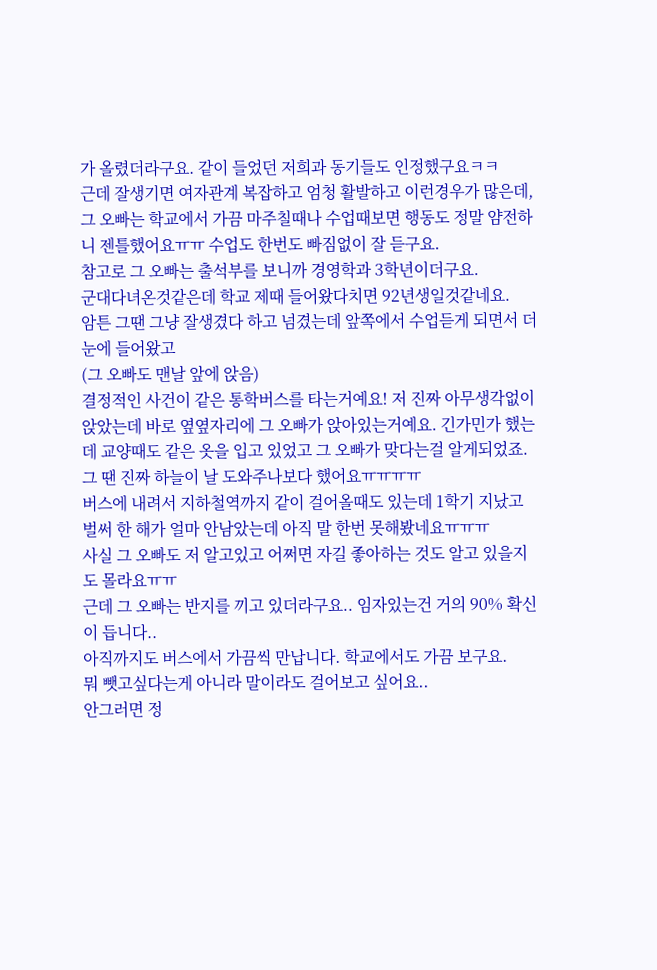가 올렸더라구요. 같이 들었던 저희과 동기들도 인정했구요ㅋㅋ
근데 잘생기면 여자관계 복잡하고 엄청 활발하고 이런경우가 많은데, 그 오빠는 학교에서 가끔 마주칠때나 수업때보면 행동도 정말 얌전하니 젠틀했어요ㅠㅠ 수업도 한번도 빠짐없이 잘 듣구요.
참고로 그 오빠는 출석부를 보니까 경영학과 3학년이더구요.
군대다녀온것같은데 학교 제때 들어왔다치면 92년생일것같네요.
암튼 그땐 그냥 잘생겼다 하고 넘겼는데 앞쪽에서 수업듣게 되면서 더 눈에 들어왔고
(그 오빠도 맨날 앞에 앉음)
결정적인 사건이 같은 통학버스를 타는거예요! 저 진짜 아무생각없이 앉았는데 바로 옆옆자리에 그 오빠가 앉아있는거예요. 긴가민가 했는데 교양때도 같은 옷을 입고 있었고 그 오빠가 맞다는걸 알게되었죠. 그 땐 진짜 하늘이 날 도와주나보다 했어요ㅠㅠㅠㅠ
버스에 내려서 지하철역까지 같이 걸어올때도 있는데 1학기 지났고 벌써 한 해가 얼마 안남았는데 아직 말 한번 못해봤네요ㅠㅠㅠ
사실 그 오빠도 저 알고있고 어쩌면 자길 좋아하는 것도 알고 있을지도 몰라요ㅠㅠ
근데 그 오빠는 반지를 끼고 있더라구요.. 임자있는건 거의 90% 확신이 듭니다..
아직까지도 버스에서 가끔씩 만납니다. 학교에서도 가끔 보구요.
뭐 뺏고싶다는게 아니라 말이라도 걸어보고 싶어요..
안그러면 정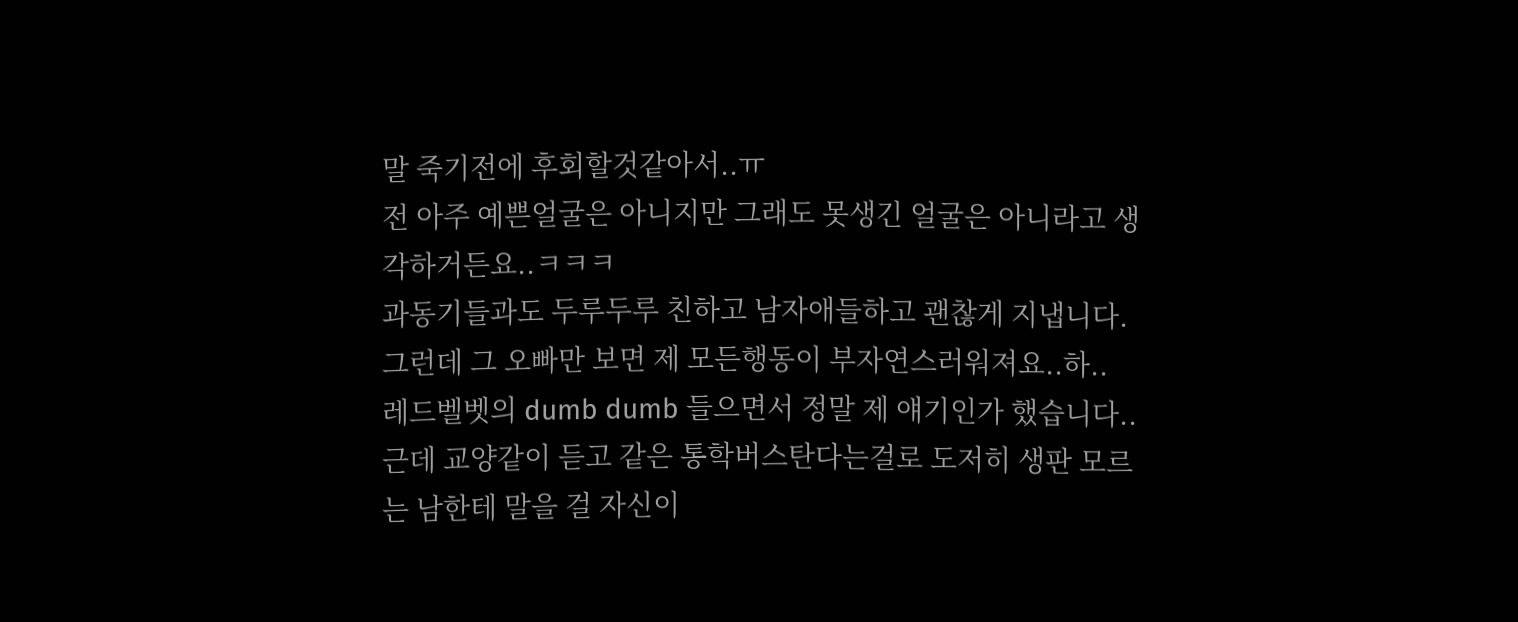말 죽기전에 후회할것같아서..ㅠ
전 아주 예쁜얼굴은 아니지만 그래도 못생긴 얼굴은 아니라고 생각하거든요..ㅋㅋㅋ
과동기들과도 두루두루 친하고 남자애들하고 괜찮게 지냅니다.
그런데 그 오빠만 보면 제 모든행동이 부자연스러워져요..하..
레드벨벳의 dumb dumb 들으면서 정말 제 얘기인가 했습니다..
근데 교양같이 듣고 같은 통학버스탄다는걸로 도저히 생판 모르는 남한테 말을 걸 자신이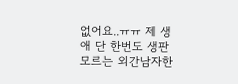없어요..ㅠㅠ 제 생애 단 한번도 생판 모르는 외간남자한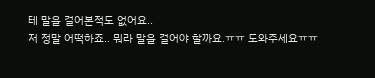테 말을 걸어본적도 없어요..
저 정말 어떡하죠.. 뭐라 말을 걸어야 할까요.ㅠㅠ 도와주세요ㅠㅠ